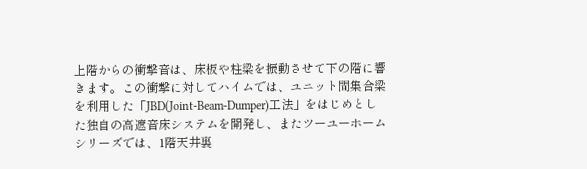上階からの衝撃音は、床板や柱梁を振動させて下の階に響きます。この衝撃に対してハイムでは、ユニット間集合梁を利用した「JBD(Joint-Beam-Dumper)工法」をはじめとした独自の高遮音床システムを開発し、またツーユーホームシリーズでは、1階天井裏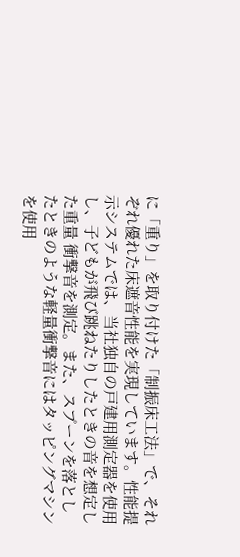に「重り」を取り付けた「制振床工法」で、それぞれ優れた床遮音性能を実現しています。性能提示システムでは、当社独自の戸建用測定器を使用し、子どもが飛び跳ねたりしたときの音を想定した重量 衝撃音を測定。また、スプーンを落としたときのような軽量衝撃音にはタッピングマシンを使用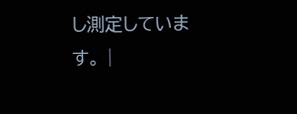し測定しています。 |